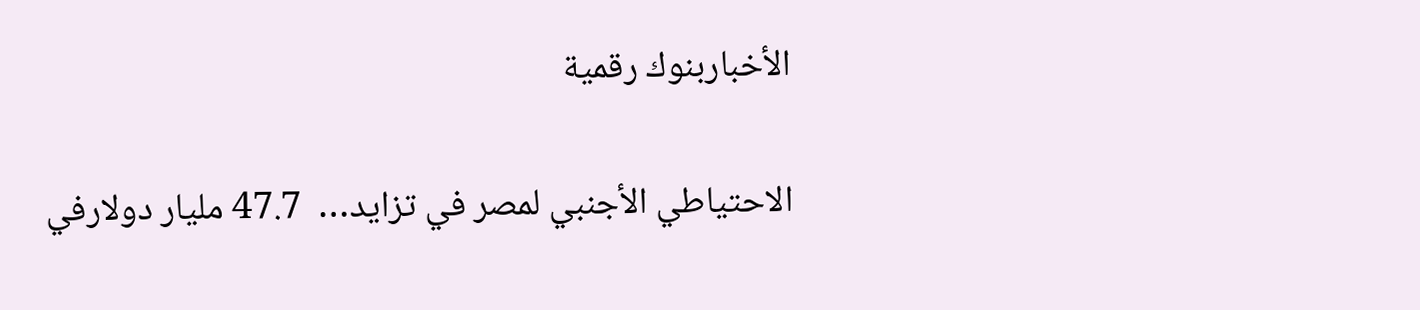الأخباربنوك رقمية

الاحتياطي الأجنبي لمصر في تزايد…  47.7 مليار دولارفي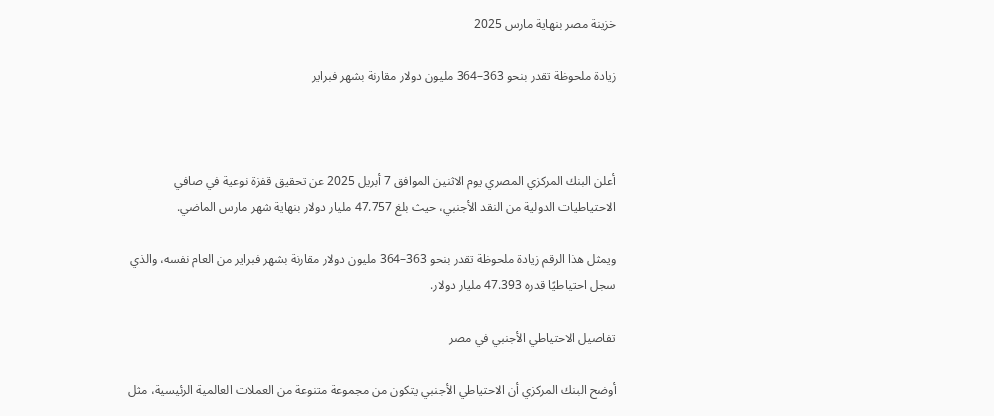خزينة مصر بنهاية مارس 2025

زيادة ملحوظة تقدر بنحو 363–364 مليون دولار مقارنة بشهر فبراير



أعلن البنك المركزي المصري يوم الاثنين الموافق 7 أبريل 2025 عن تحقيق قفزة نوعية في صافي الاحتياطيات الدولية من النقد الأجنبي، حيث بلغ 47.757 مليار دولار بنهاية شهر مارس الماضي.

ويمثل هذا الرقم زيادة ملحوظة تقدر بنحو 363–364 مليون دولار مقارنة بشهر فبراير من العام نفسه، والذي سجل احتياطيًا قدره 47.393 مليار دولار.

تفاصيل الاحتياطي الأجنبي في مصر

أوضح البنك المركزي أن الاحتياطي الأجنبي يتكون من مجموعة متنوعة من العملات العالمية الرئيسية، مثل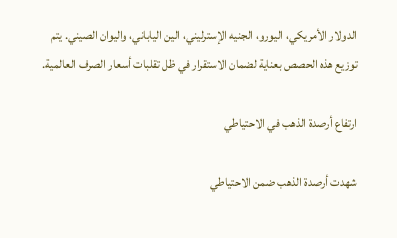الدولار الأمريكي، اليورو، الجنيه الإسترليني، الين الياباني، واليوان الصيني. يتم توزيع هذه الحصص بعناية لضمان الاستقرار في ظل تقلبات أسعار الصرف العالمية.

ارتفاع أرصدة الذهب في الاحتياطي

شهدت أرصدة الذهب ضمن الاحتياطي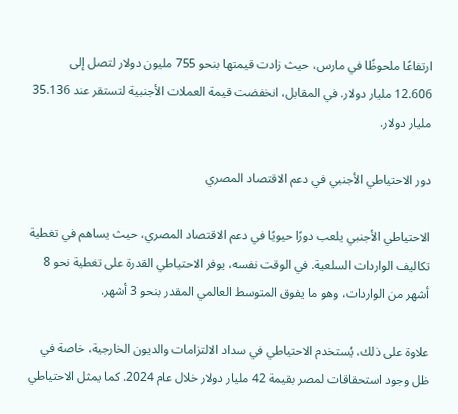ارتفاعًا ملحوظًا في مارس، حيث زادت قيمتها بنحو 755 مليون دولار لتصل إلى 12.606 مليار دولار. في المقابل، انخفضت قيمة العملات الأجنبية لتستقر عند 35.136 مليار دولار.

دور الاحتياطي الأجنبي في دعم الاقتصاد المصري

الاحتياطي الأجنبي يلعب دورًا حيويًا في دعم الاقتصاد المصري، حيث يساهم في تغطية تكاليف الواردات السلعية. في الوقت نفسه، يوفر الاحتياطي القدرة على تغطية نحو 8 أشهر من الواردات، وهو ما يفوق المتوسط العالمي المقدر بنحو 3 أشهر.

علاوة على ذلك، يُستخدم الاحتياطي في سداد الالتزامات والديون الخارجية، خاصة في ظل وجود استحقاقات لمصر بقيمة 42 مليار دولار خلال عام 2024. كما يمثل الاحتياطي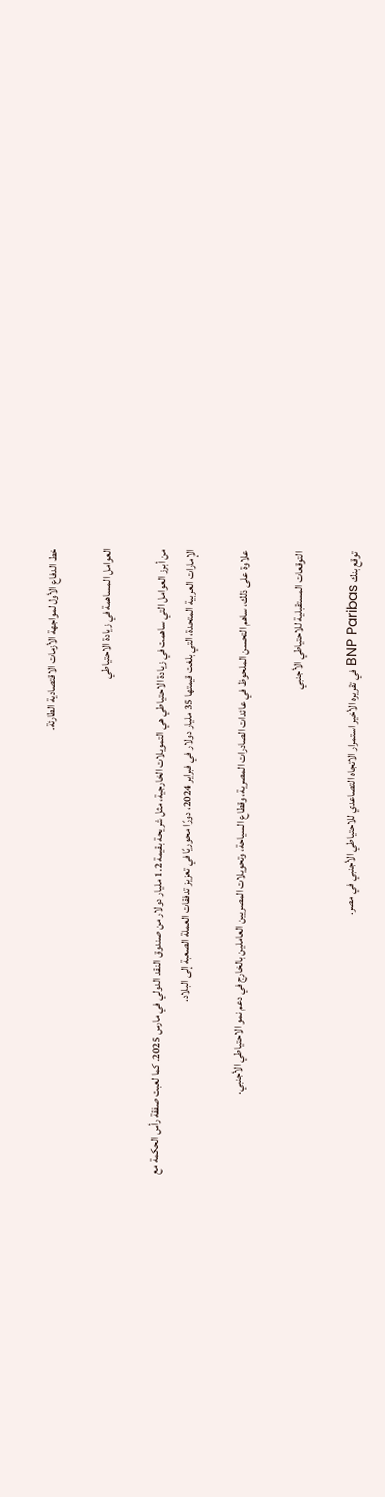خط الدفاع الأول لمواجهة الأزمات الاقتصادية الطارئة.

العوامل المساهمة في زيادة الاحتياطي

من أبرز العوامل التي ساهمت في زيادة الاحتياطي هي التمويلات الخارجية، مثل شريحة بقيمة 1.2 مليار دولار من صندوق النقد الدولي في مارس 2025. كما لعبت صفقة رأس الحكمة مع الإمارات العربية المتحدة، التي بلغت قيمتها 35 مليار دولار في فبراير 2024، دورًا محوريًا في تعزيز تدفقات العملة الصعبة إلى البلاد.

علاوة على ذلك، ساهم التحسن الملحوظ في عائدات الصادرات المصرية، وقطاع السياحة، وتحويلات المصريين العاملين بالخارج في دعم نمو الاحتياطي الأجنبي.

التوقعات المستقبلية للاحتياطي الأجنبي

توقع بنك BNP Paribas في تقريره الأخير استمرار الاتجاه التصاعدي للاحتياطي الأجنبي في مصر.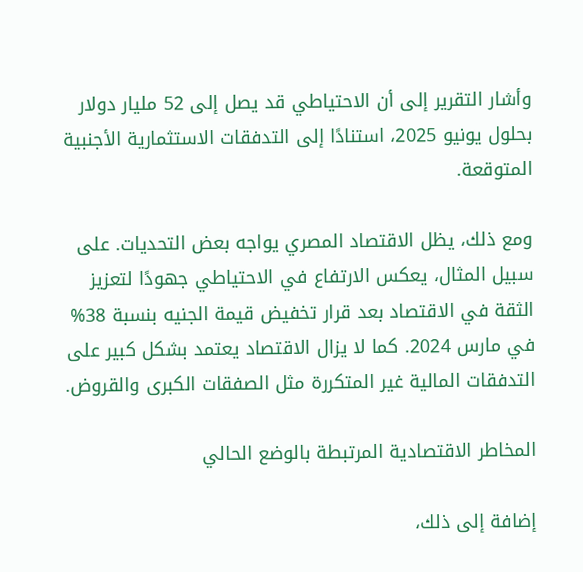وأشار التقرير إلى أن الاحتياطي قد يصل إلى 52 مليار دولار بحلول يونيو 2025، استنادًا إلى التدفقات الاستثمارية الأجنبية المتوقعة.

ومع ذلك، يظل الاقتصاد المصري يواجه بعض التحديات. على سبيل المثال، يعكس الارتفاع في الاحتياطي جهودًا لتعزيز الثقة في الاقتصاد بعد قرار تخفيض قيمة الجنيه بنسبة 38% في مارس 2024. كما لا يزال الاقتصاد يعتمد بشكل كبير على التدفقات المالية غير المتكررة مثل الصفقات الكبرى والقروض.

المخاطر الاقتصادية المرتبطة بالوضع الحالي

إضافة إلى ذلك،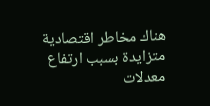هناك مخاطر اقتصادية متزايدة بسبب ارتفاع معدلات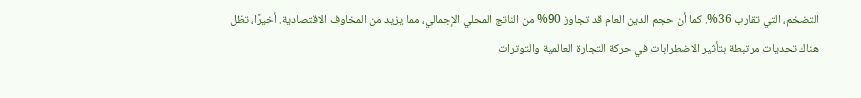التضخم، التي تقارب 36%. كما أن حجم الدين العام قد تجاوز 90% من الناتج المحلي الإجمالي، مما يزيد من المخاوف الاقتصادية. أخيرًا، تظل هناك تحديات مرتبطة بتأثير الاضطرابات في حركة التجارة العالمية والتوترات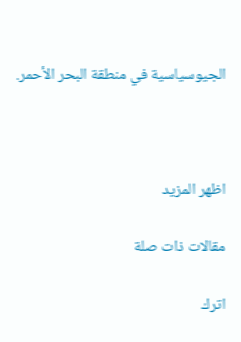الجيوسياسية في منطقة البحر الأحمر.



اظهر المزيد

مقالات ذات صلة

اترك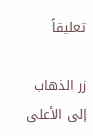تعليقاً

زر الذهاب إلى الأعلى